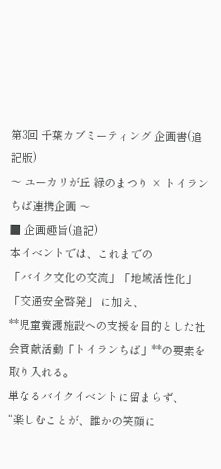第3回 千葉カブミーティング 企画書(追記版)
〜 ユーカリが丘 緑のまつり × トイランちば連携企画 〜
■ 企画趣旨(追記)
本イベントでは、これまでの
「バイク文化の交流」「地域活性化」「交通安全啓発」 に加え、
**児童養護施設への支援を目的とした社会貢献活動「トイランちば」**の要素を取り入れる。
単なるバイクイベントに留まらず、
“楽しむことが、誰かの笑顔に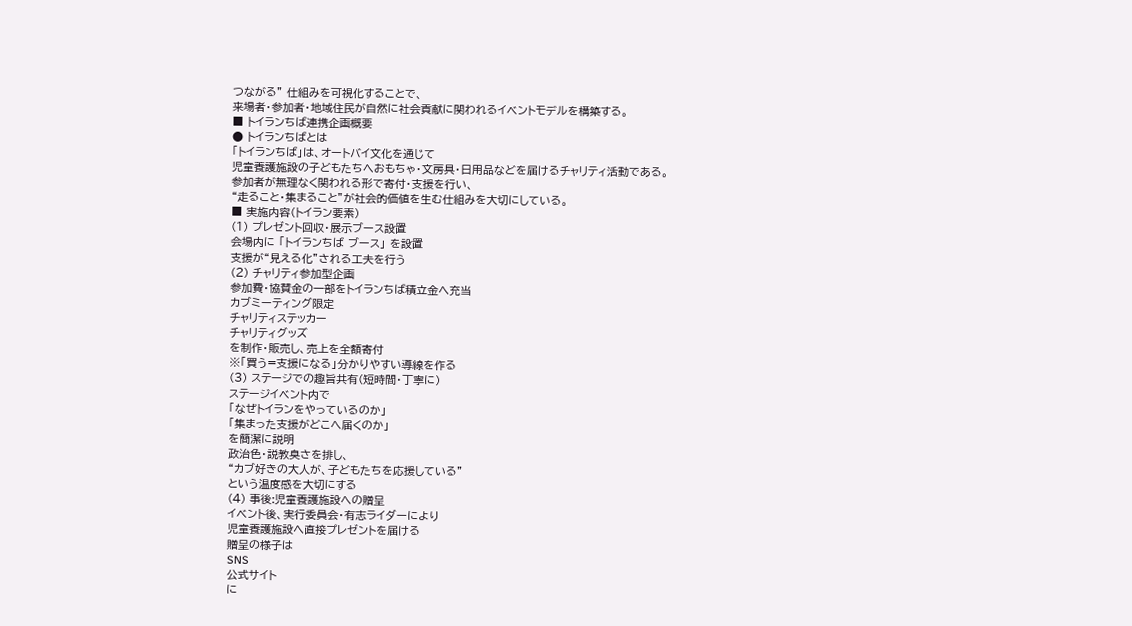つながる” 仕組みを可視化することで、
来場者・参加者・地域住民が自然に社会貢献に関われるイベントモデルを構築する。
■ トイランちば連携企画概要
● トイランちばとは
「トイランちば」は、オートバイ文化を通じて
児童養護施設の子どもたちへおもちゃ・文房具・日用品などを届けるチャリティ活動である。
参加者が無理なく関われる形で寄付・支援を行い、
“走ること・集まること”が社会的価値を生む仕組みを大切にしている。
■ 実施内容(トイラン要素)
(1) プレゼント回収・展示ブース設置
会場内に 「トイランちば ブース」 を設置
支援が“見える化”される工夫を行う
(2) チャリティ参加型企画
参加費・協賛金の一部をトイランちば積立金へ充当
カブミーティング限定
チャリティステッカー
チャリティグッズ
を制作・販売し、売上を全額寄付
※「買う=支援になる」分かりやすい導線を作る
(3) ステージでの趣旨共有(短時間・丁寧に)
ステージイベント内で
「なぜトイランをやっているのか」
「集まった支援がどこへ届くのか」
を簡潔に説明
政治色・説教臭さを排し、
“カブ好きの大人が、子どもたちを応援している”
という温度感を大切にする
(4) 事後:児童養護施設への贈呈
イベント後、実行委員会・有志ライダーにより
児童養護施設へ直接プレゼントを届ける
贈呈の様子は
SNS
公式サイト
に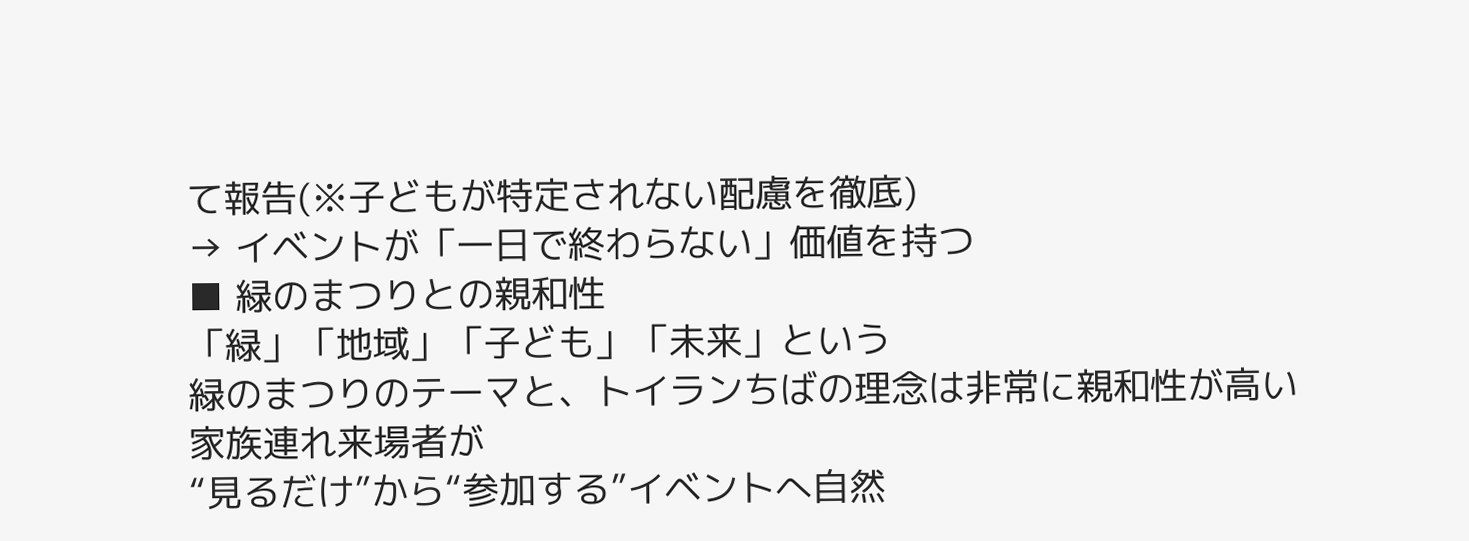て報告(※子どもが特定されない配慮を徹底)
→ イベントが「一日で終わらない」価値を持つ
■ 緑のまつりとの親和性
「緑」「地域」「子ども」「未来」という
緑のまつりのテーマと、トイランちばの理念は非常に親和性が高い
家族連れ来場者が
“見るだけ”から“参加する”イベントへ自然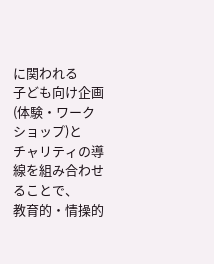に関われる
子ども向け企画(体験・ワークショップ)と
チャリティの導線を組み合わせることで、
教育的・情操的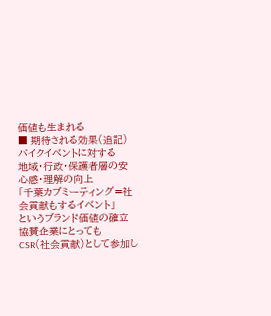価値も生まれる
■ 期待される効果(追記)
バイクイベントに対する
地域・行政・保護者層の安心感・理解の向上
「千葉カブミーティング=社会貢献もするイベント」
というブランド価値の確立
協賛企業にとっても
CSR(社会貢献)として参加し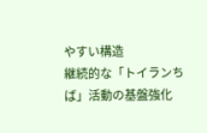やすい構造
継続的な「トイランちば」活動の基盤強化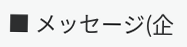■ メッセージ(企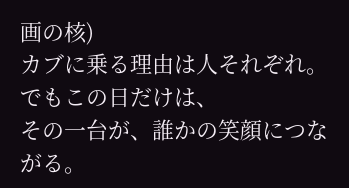画の核)
カブに乗る理由は人それぞれ。
でもこの日だけは、
その一台が、誰かの笑顔につながる。